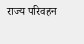राज्य परिवहन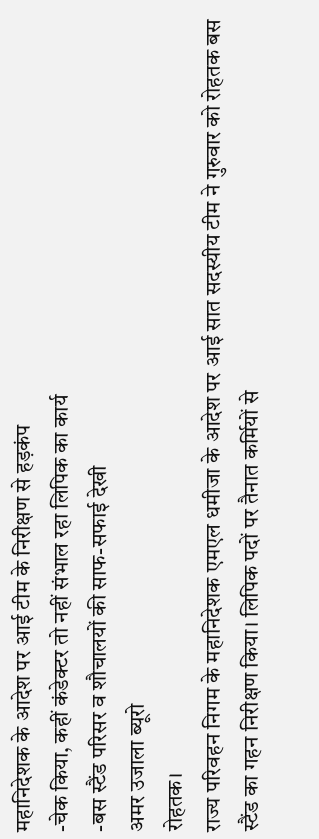महानिदेशक के आदेश पर आई टीम के निरीक्षण से हड़कंप
-चेक किया, कहीं कंडेक्टर तो नहीं संभाल रहा लिपिक का कार्य
-बस स्टैंड परिसर व शौचालयों की साफ-सफाई देखी
अमर उजाला ब्यूरो
रोहतक।
राज्य परिवहन निगम के महानिदेशक एमएल धमीजा के आदेश पर आई सात सदस्यीय टीम ने गुरुवार को रोहतक बस स्टैंड का गहन निरीक्षण किया। लिपिक पदों पर तैनात कर्मियों से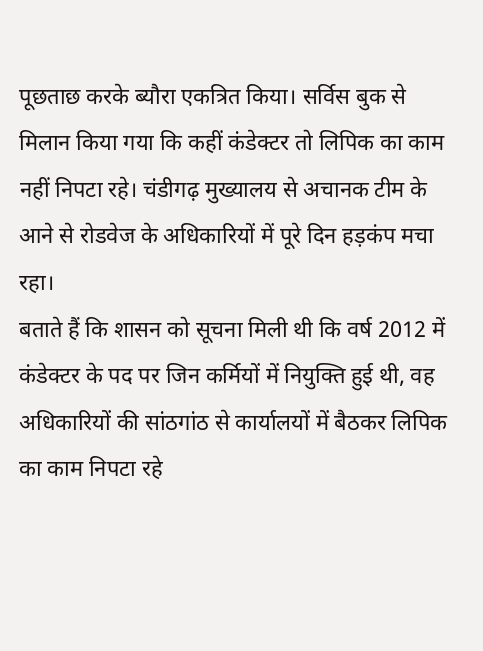पूछताछ करके ब्यौरा एकत्रित किया। सर्विस बुक से मिलान किया गया कि कहीं कंडेक्टर तो लिपिक का काम नहीं निपटा रहे। चंडीगढ़ मुख्यालय से अचानक टीम के आने से रोडवेज के अधिकारियों में पूरे दिन हड़कंप मचा रहा।
बताते हैं कि शासन को सूचना मिली थी कि वर्ष 2012 में कंडेक्टर के पद पर जिन कर्मियों में नियुक्ति हुई थी, वह अधिकारियों की सांठगांठ से कार्यालयों में बैठकर लिपिक का काम निपटा रहे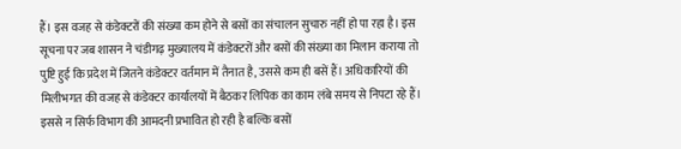हैं। इस वजह से कंडेक्टरों की संख्या कम होने से बसों का संचालन सुचारु नहीं हो पा रहा है। इस सूचना पर जब शासन ने चंडीगढ़ मुख्यालय में कंडेक्टरों और बसों की संख्या का मिलान कराया तो पुष्टि हुई कि प्रदेश में जितने कंडेक्टर वर्तमान में तैनात है, उससे कम ही बसें हैं। अधिकारियों की मिलीभगत की वजह से कंडेक्टर कार्यालयों में बैठकर लिपिक का काम लंबे समय से निपटा रहे हैं। इससे न सिर्फ विभाग की आमदनी प्रभावित हो रही है बल्कि बसों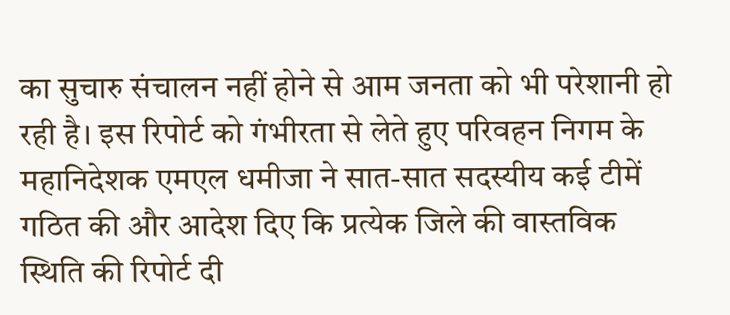का सुचारु संचालन नहीं होने से आम जनता को भी परेशानी हो रही है। इस रिपोर्ट को गंभीरता से लेते हुए परिवहन निगम के महानिदेशक एमएल धमीजा ने सात-सात सदस्यीय कई टीमें गठित की और आदेश दिए कि प्रत्येक जिले की वास्तविक स्थिति की रिपोर्ट दी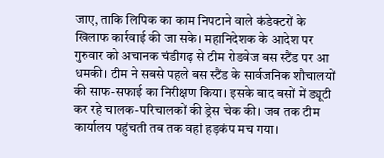जाए, ताकि लिपिक का काम निपटाने वाले कंडेक्टरों के खिलाफ कार्रवाई की जा सके। महानिदेशक के आदेश पर गुरुवार को अचानक चंडीगढ़ से टीम रोडवेज बस स्टैंड पर आ धमकी। टीम ने सबसे पहले बस स्टैंड के सार्वजनिक शौचालयों की साफ-सफाई का निरीक्षण किया। इसके बाद बसों में ड्यूटी कर रहे चालक-परिचालकों की ड्रेस चेक की। जब तक टीम कार्यालय पहुंचती तब तक वहां हड़कंप मच गया।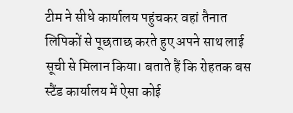टीम ने सीधे कार्यालय पहुंचकर वहां तैनात लिपिकों से पूछताछ करते हुए अपने साथ लाई सूची से मिलान किया। बताते हैं कि रोहतक बस स्टैंड कार्यालय में ऐसा कोई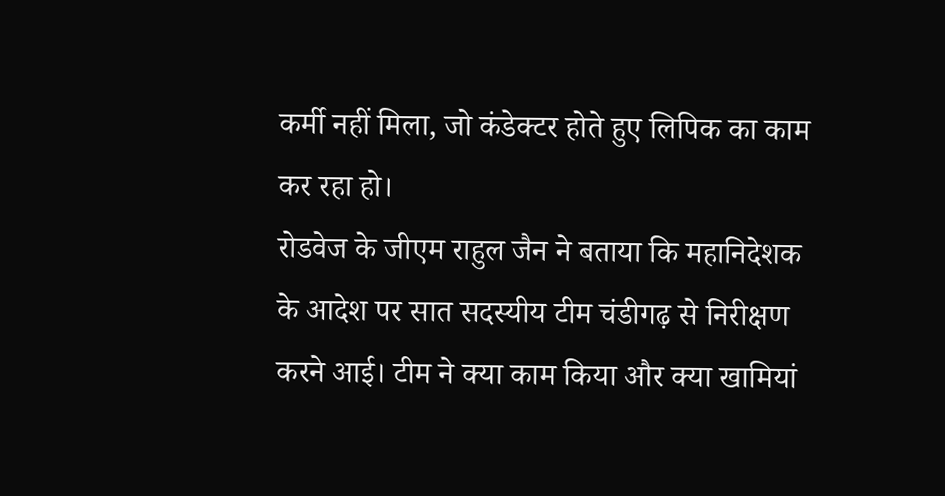कर्मी नहीं मिला, जो कंडेक्टर होते हुए लिपिक का काम कर रहा हो।
रोडवेज के जीएम राहुल जैन ने बताया कि महानिदेशक के आदेश पर सात सदस्यीय टीम चंडीगढ़ से निरीक्षण करने आई। टीम ने क्या काम किया और क्या खामियां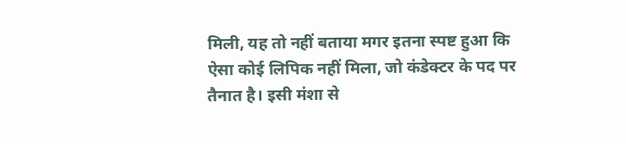मिली, यह तो नहीं बताया मगर इतना स्पष्ट हुआ कि ऐसा कोई लिपिक नहीं मिला, जो कंडेक्टर के पद पर तैनात है। इसी मंशा से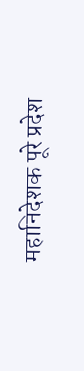महानिदेशक पूरे प्रदेश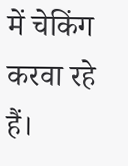में चेकिंग करवा रहे हैं।